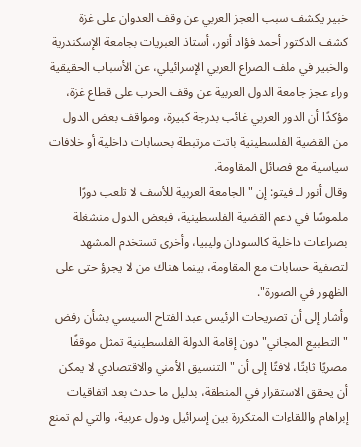خبير يكشف سبب العجز العربي عن وقف العدوان على غزة
كشف الدكتور أحمد فؤاد أنور، أستاذ العبريات بجامعة الإسكندرية والخبير في ملف الصراع العربي الإسرائيلي، عن الأسباب الحقيقية وراء عجز جامعة الدول العربية عن وقف الحرب على قطاع غزة، مؤكدًا أن الدور العربي غائب بدرجة كبيرة، ومواقف بعض الدول من القضية الفلسطينية باتت مرتبطة بحسابات داخلية أو خلافات سياسية مع فصائل المقاومة.
وقال أنور لـ فيتو: إن "الجامعة العربية للأسف لا تلعب دورًا ملموسًا في دعم القضية الفلسطينية، فبعض الدول منشغلة بصراعات داخلية كالسودان وليبيا، وأخرى تستخدم المشهد لتصفية حسابات مع المقاومة، بينما هناك من لا يجرؤ حتى على الظهور في الصورة".
وأشار إلى أن تصريحات الرئيس عبد الفتاح السيسي بشأن رفض "التطبيع المجاني" دون إقامة الدولة الفلسطينية تمثل موقفًا مصريًا ثابتًا، لافتًا إلى أن "التنسيق الأمني والاقتصادي لا يمكن أن يحقق الاستقرار في المنطقة، بدليل ما حدث بعد اتفاقيات إبراهام واللقاءات المتكررة بين إسرائيل ودول عربية، والتي لم تمنع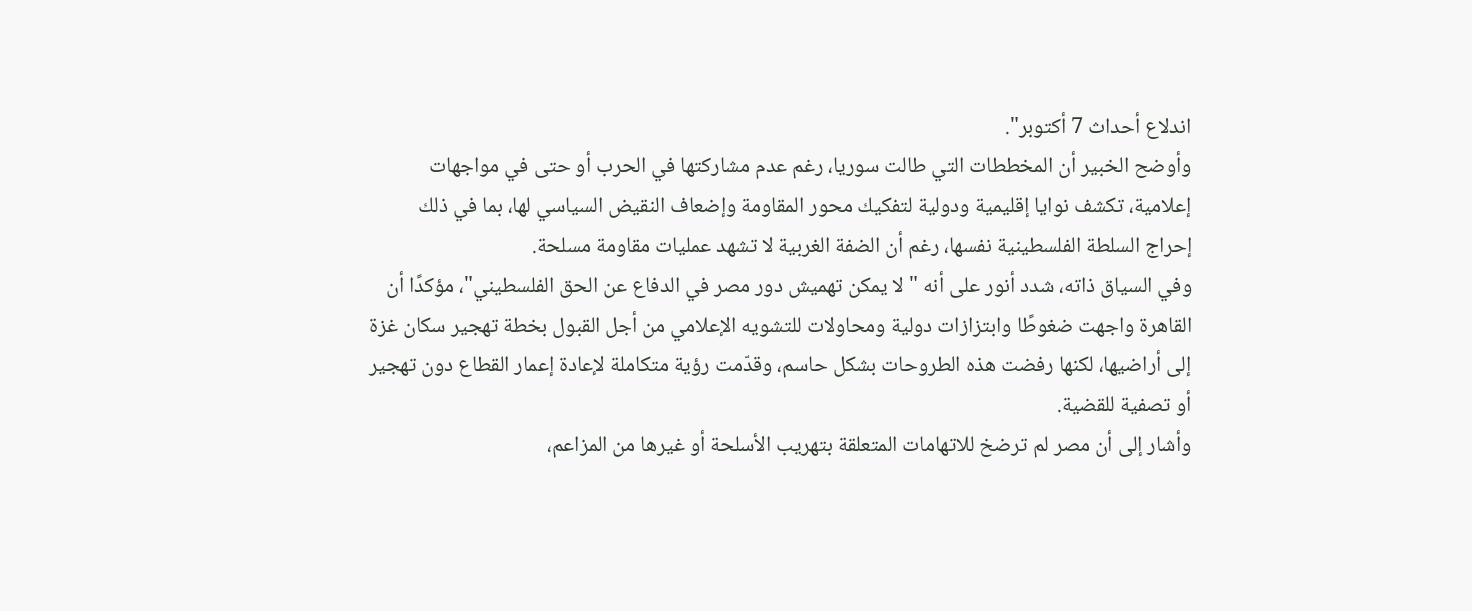اندلاع أحداث 7 أكتوبر".
وأوضح الخبير أن المخططات التي طالت سوريا، رغم عدم مشاركتها في الحرب أو حتى في مواجهات إعلامية، تكشف نوايا إقليمية ودولية لتفكيك محور المقاومة وإضعاف النقيض السياسي لها، بما في ذلك إحراج السلطة الفلسطينية نفسها، رغم أن الضفة الغربية لا تشهد عمليات مقاومة مسلحة.
وفي السياق ذاته، شدد أنور على أنه "لا يمكن تهميش دور مصر في الدفاع عن الحق الفلسطيني"، مؤكدًا أن القاهرة واجهت ضغوطًا وابتزازات دولية ومحاولات للتشويه الإعلامي من أجل القبول بخطة تهجير سكان غزة إلى أراضيها، لكنها رفضت هذه الطروحات بشكل حاسم، وقدّمت رؤية متكاملة لإعادة إعمار القطاع دون تهجير أو تصفية للقضية.
وأشار إلى أن مصر لم ترضخ للاتهامات المتعلقة بتهريب الأسلحة أو غيرها من المزاعم،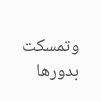وتمسكت بدورها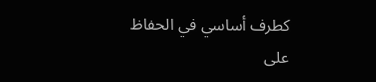كطرف أساسي في الحفاظ على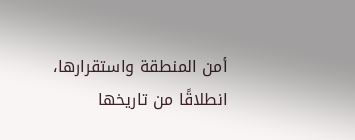أمن المنطقة واستقرارها، انطلاقًا من تاريخها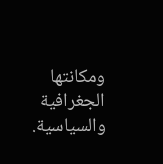ومكانتها الجغرافية والسياسية.